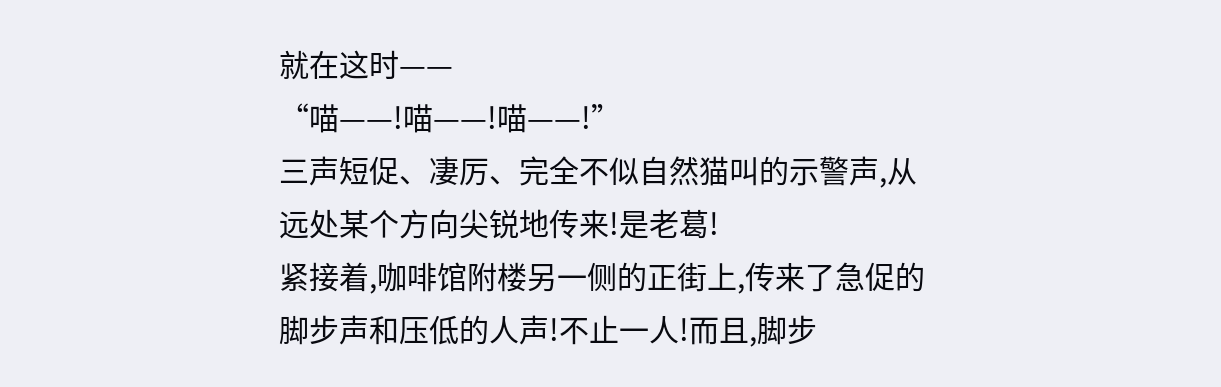就在这时——
“喵——!喵——!喵——!”
三声短促、凄厉、完全不似自然猫叫的示警声,从远处某个方向尖锐地传来!是老葛!
紧接着,咖啡馆附楼另一侧的正街上,传来了急促的脚步声和压低的人声!不止一人!而且,脚步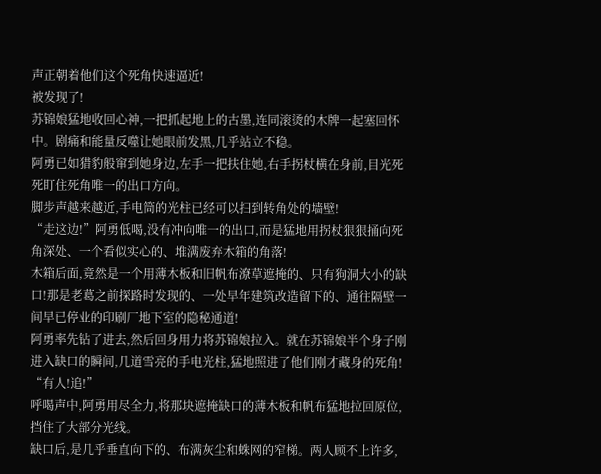声正朝着他们这个死角快速逼近!
被发现了!
苏锦娘猛地收回心神,一把抓起地上的古墨,连同滚烫的木牌一起塞回怀中。剧痛和能量反噬让她眼前发黑,几乎站立不稳。
阿勇已如猎豹般窜到她身边,左手一把扶住她,右手拐杖横在身前,目光死死盯住死角唯一的出口方向。
脚步声越来越近,手电筒的光柱已经可以扫到转角处的墙壁!
“走这边!”阿勇低喝,没有冲向唯一的出口,而是猛地用拐杖狠狠捅向死角深处、一个看似实心的、堆满废弃木箱的角落!
木箱后面,竟然是一个用薄木板和旧帆布潦草遮掩的、只有狗洞大小的缺口!那是老葛之前探路时发现的、一处早年建筑改造留下的、通往隔壁一间早已停业的印刷厂地下室的隐秘通道!
阿勇率先钻了进去,然后回身用力将苏锦娘拉入。就在苏锦娘半个身子刚进入缺口的瞬间,几道雪亮的手电光柱,猛地照进了他们刚才藏身的死角!
“有人!追!”
呼喝声中,阿勇用尽全力,将那块遮掩缺口的薄木板和帆布猛地拉回原位,挡住了大部分光线。
缺口后,是几乎垂直向下的、布满灰尘和蛛网的窄梯。两人顾不上许多,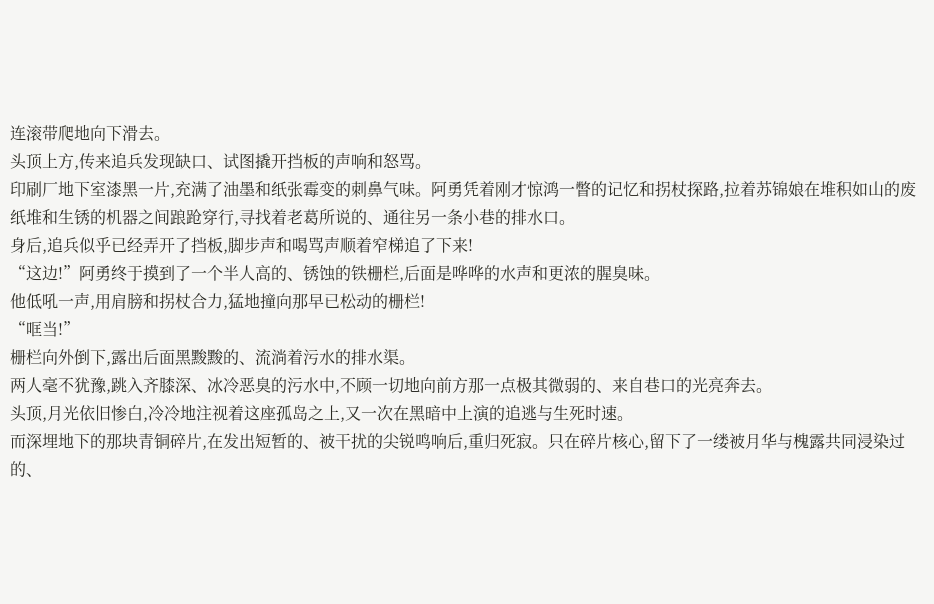连滚带爬地向下滑去。
头顶上方,传来追兵发现缺口、试图撬开挡板的声响和怒骂。
印刷厂地下室漆黑一片,充满了油墨和纸张霉变的刺鼻气味。阿勇凭着刚才惊鸿一瞥的记忆和拐杖探路,拉着苏锦娘在堆积如山的废纸堆和生锈的机器之间踉跄穿行,寻找着老葛所说的、通往另一条小巷的排水口。
身后,追兵似乎已经弄开了挡板,脚步声和喝骂声顺着窄梯追了下来!
“这边!”阿勇终于摸到了一个半人高的、锈蚀的铁栅栏,后面是哗哗的水声和更浓的腥臭味。
他低吼一声,用肩膀和拐杖合力,猛地撞向那早已松动的栅栏!
“哐当!”
栅栏向外倒下,露出后面黑黢黢的、流淌着污水的排水渠。
两人毫不犹豫,跳入齐膝深、冰冷恶臭的污水中,不顾一切地向前方那一点极其微弱的、来自巷口的光亮奔去。
头顶,月光依旧惨白,冷冷地注视着这座孤岛之上,又一次在黑暗中上演的追逃与生死时速。
而深埋地下的那块青铜碎片,在发出短暂的、被干扰的尖锐鸣响后,重归死寂。只在碎片核心,留下了一缕被月华与槐露共同浸染过的、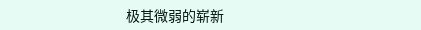极其微弱的崭新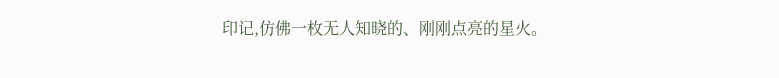印记,仿佛一枚无人知晓的、刚刚点亮的星火。